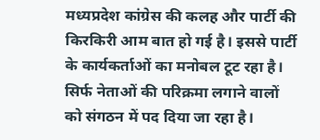मध्यप्रदेश कांग्रेस की कलह और पार्टी की किरकिरी आम बात हो गई है। इससे पार्टी के कार्यकर्ताओं का मनोबल टूट रहा है। सिर्फ नेताओं की परिक्रमा लगाने वालों को संगठन में पद दिया जा रहा है।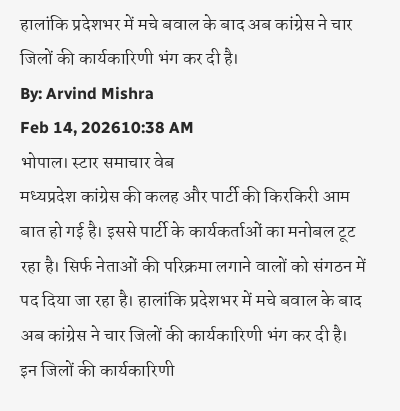हालांकि प्रदेशभर में मचे बवाल के बाद अब कांग्रेस ने चार जिलों की कार्यकारिणी भंग कर दी है।
By: Arvind Mishra
Feb 14, 202610:38 AM
भोपाल। स्टार समाचार वेब
मध्यप्रदेश कांग्रेस की कलह और पार्टी की किरकिरी आम बात हो गई है। इससे पार्टी के कार्यकर्ताओं का मनोबल टूट रहा है। सिर्फ नेताओं की परिक्रमा लगाने वालों को संगठन में पद दिया जा रहा है। हालांकि प्रदेशभर में मचे बवाल के बाद अब कांग्रेस ने चार जिलों की कार्यकारिणी भंग कर दी है। इन जिलों की कार्यकारिणी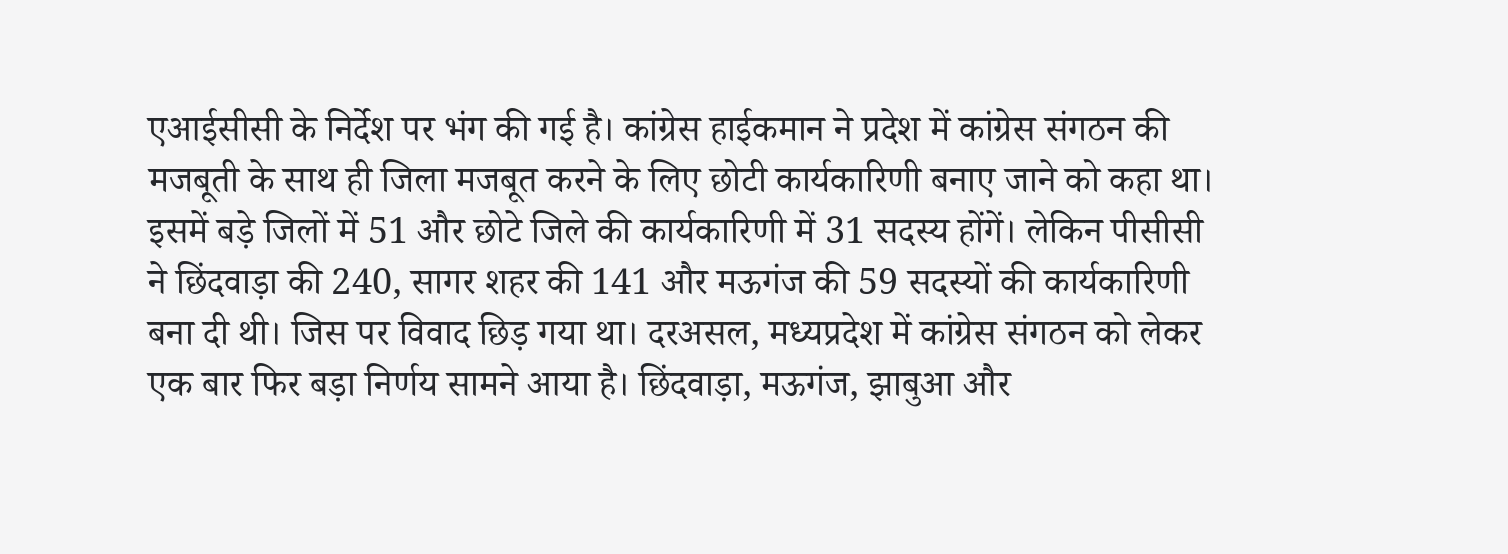एआईसीसी के निर्देश पर भंग की गई है। कांग्रेस हाईकमान ने प्रदेश में कांग्रेस संगठन की मजबूती के साथ ही जिला मजबूत करने के लिए छोटी कार्यकारिणी बनाए जाने को कहा था। इसमें बड़े जिलों में 51 और छोटे जिले की कार्यकारिणी में 31 सदस्य होंगें। लेकिन पीसीसी ने छिंदवाड़ा की 240, सागर शहर की 141 और मऊगंज की 59 सदस्यों की कार्यकारिणी बना दी थी। जिस पर विवाद छिड़ गया था। दरअसल, मध्यप्रदेश में कांग्रेस संगठन को लेकर एक बार फिर बड़ा निर्णय सामने आया है। छिंदवाड़ा, मऊगंज, झाबुआ और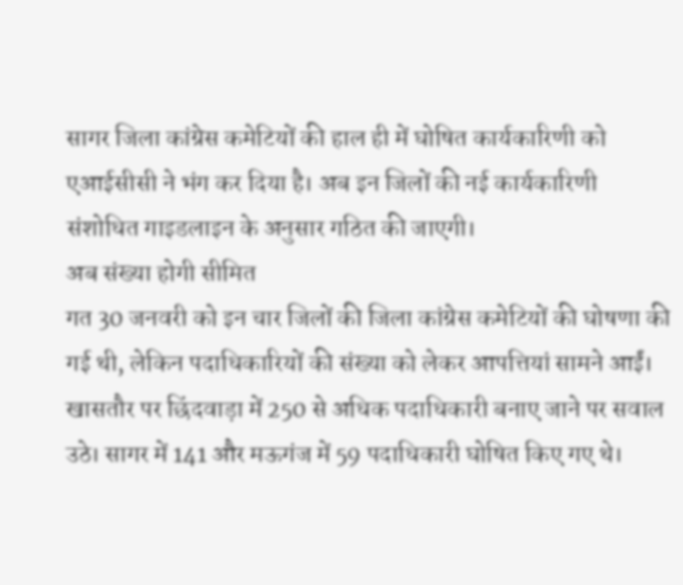सागर जिला कांग्रेस कमेटियों की हाल ही में घोषित कार्यकारिणी को एआईसीसी ने भंग कर दिया है। अब इन जिलों की नई कार्यकारिणी संशोधित गाइडलाइन के अनुसार गठित की जाएगी।
अब संख्या होगी सीमित
गत 30 जनवरी को इन चार जिलों की जिला कांग्रेस कमेटियों की घोषणा की गई थी, लेकिन पदाधिकारियों की संख्या को लेकर आपत्तियां सामने आईं। खासतौर पर छिंदवाड़ा में 250 से अधिक पदाधिकारी बनाए जाने पर सवाल उठे। सागर में 141 और मऊगंज में 59 पदाधिकारी घोषित किए गए थे।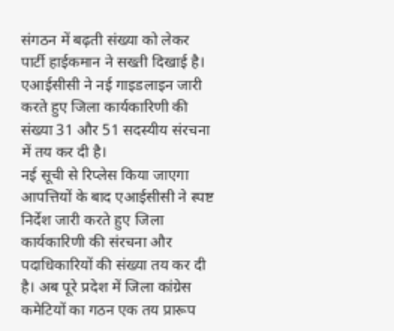संगठन में बढ़ती संख्या को लेकर पार्टी हाईकमान ने सख्ती दिखाई है। एआईसीसी ने नई गाइडलाइन जारी करते हुए जिला कार्यकारिणी की संख्या 31 और 51 सदस्यीय संरचना में तय कर दी है।
नई सूची से रिप्लेस किया जाएगा
आपत्तियों के बाद एआईसीसी ने स्पष्ट निर्देश जारी करते हुए जिला कार्यकारिणी की संरचना और पदाधिकारियों की संख्या तय कर दी है। अब पूरे प्रदेश में जिला कांग्रेस कमेटियों का गठन एक तय प्रारूप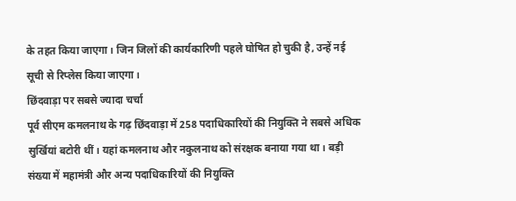के तहत किया जाएगा। जिन जिलों की कार्यकारिणी पहले घोषित हो चुकी है, उन्हें नई सूची से रिप्लेस किया जाएगा।
छिंदवाड़ा पर सबसे ज्यादा चर्चा
पूर्व सीएम कमलनाथ के गढ़ छिंदवाड़ा में 258 पदाधिकारियों की नियुक्ति ने सबसे अधिक सुर्खियां बटोरी थीं। यहां कमलनाथ और नकुलनाथ को संरक्षक बनाया गया था। बड़ी संख्या में महामंत्री और अन्य पदाधिकारियों की नियुक्ति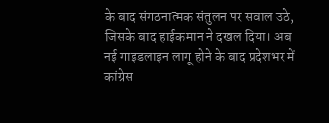के बाद संगठनात्मक संतुलन पर सवाल उठे, जिसके बाद हाईकमान ने दखल दिया। अब नई गाइडलाइन लागू होने के बाद प्रदेशभर में कांग्रेस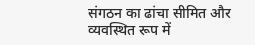संगठन का ढांचा सीमित और व्यवस्थित रूप में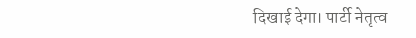दिखाई देगा। पार्टी नेतृत्व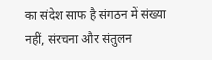का संदेश साफ है संगठन में संख्या नहीं, संरचना और संतुलन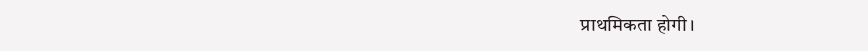प्राथमिकता होगी।